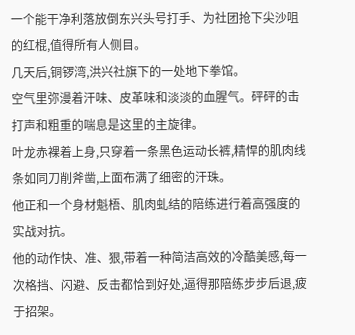一个能干净利落放倒东兴头号打手、为社团抢下尖沙咀的红棍,值得所有人侧目。
几天后,铜锣湾,洪兴社旗下的一处地下拳馆。
空气里弥漫着汗味、皮革味和淡淡的血腥气。砰砰的击打声和粗重的喘息是这里的主旋律。
叶龙赤裸着上身,只穿着一条黑色运动长裤,精悍的肌肉线条如同刀削斧凿,上面布满了细密的汗珠。
他正和一个身材魁梧、肌肉虬结的陪练进行着高强度的实战对抗。
他的动作快、准、狠,带着一种简洁高效的冷酷美感,每一次格挡、闪避、反击都恰到好处,逼得那陪练步步后退,疲于招架。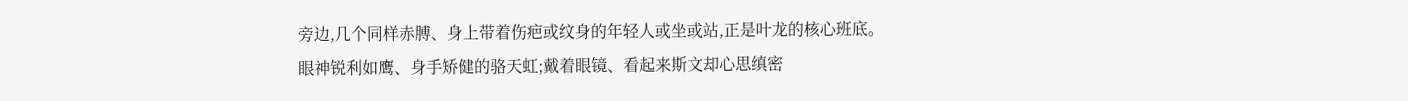旁边,几个同样赤膊、身上带着伤疤或纹身的年轻人或坐或站,正是叶龙的核心班底。
眼神锐利如鹰、身手矫健的骆天虹;戴着眼镜、看起来斯文却心思缜密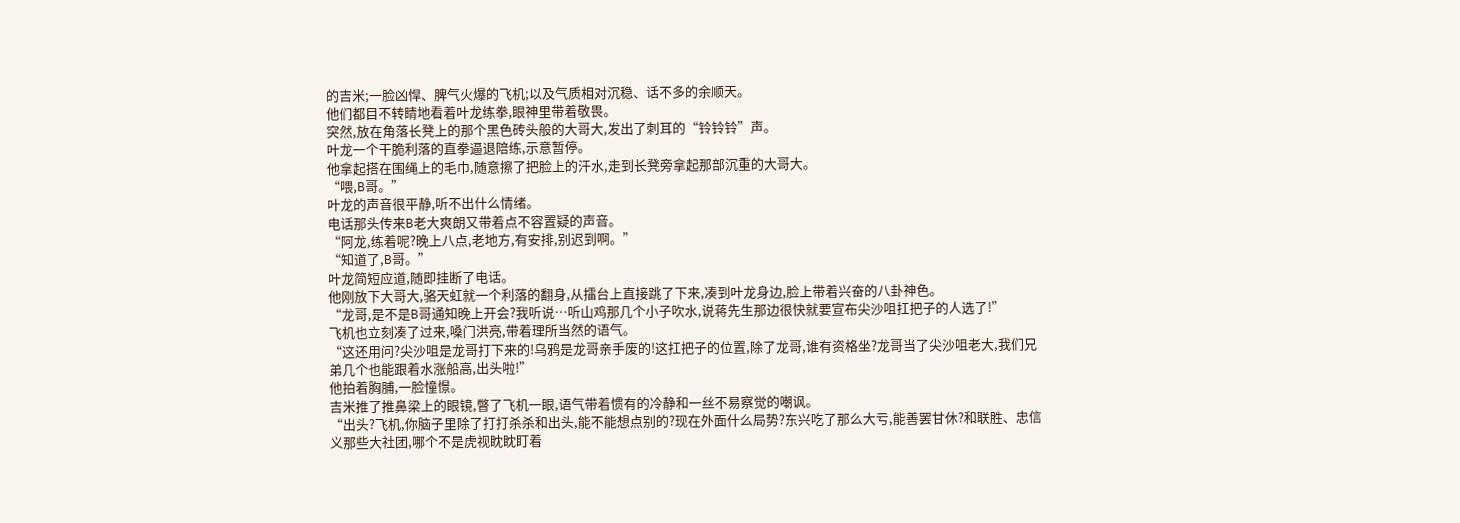的吉米;一脸凶悍、脾气火爆的飞机;以及气质相对沉稳、话不多的余顺天。
他们都目不转睛地看着叶龙练拳,眼神里带着敬畏。
突然,放在角落长凳上的那个黑色砖头般的大哥大,发出了刺耳的“铃铃铃”声。
叶龙一个干脆利落的直拳逼退陪练,示意暂停。
他拿起搭在围绳上的毛巾,随意擦了把脸上的汗水,走到长凳旁拿起那部沉重的大哥大。
“喂,B哥。”
叶龙的声音很平静,听不出什么情绪。
电话那头传来B老大爽朗又带着点不容置疑的声音。
“阿龙,练着呢?晚上八点,老地方,有安排,别迟到啊。”
“知道了,B哥。”
叶龙简短应道,随即挂断了电话。
他刚放下大哥大,骆天虹就一个利落的翻身,从擂台上直接跳了下来,凑到叶龙身边,脸上带着兴奋的八卦神色。
“龙哥,是不是B哥通知晚上开会?我听说…听山鸡那几个小子吹水,说蒋先生那边很快就要宣布尖沙咀扛把子的人选了!”
飞机也立刻凑了过来,嗓门洪亮,带着理所当然的语气。
“这还用问?尖沙咀是龙哥打下来的!乌鸦是龙哥亲手废的!这扛把子的位置,除了龙哥,谁有资格坐?龙哥当了尖沙咀老大,我们兄弟几个也能跟着水涨船高,出头啦!”
他拍着胸脯,一脸憧憬。
吉米推了推鼻梁上的眼镜,瞥了飞机一眼,语气带着惯有的冷静和一丝不易察觉的嘲讽。
“出头?飞机,你脑子里除了打打杀杀和出头,能不能想点别的?现在外面什么局势?东兴吃了那么大亏,能善罢甘休?和联胜、忠信义那些大社团,哪个不是虎视眈眈盯着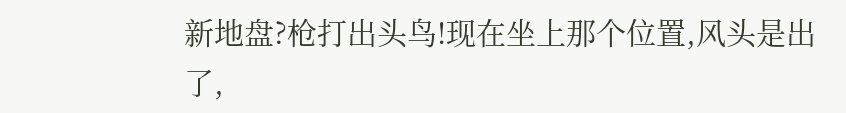新地盘?枪打出头鸟!现在坐上那个位置,风头是出了,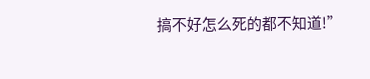搞不好怎么死的都不知道!”